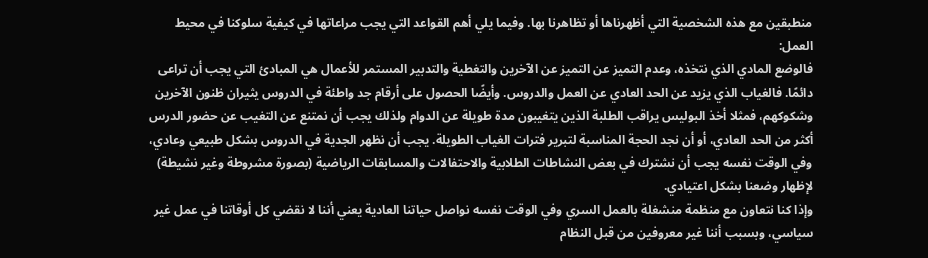منطبقين مع هذه الشخصية التي أظهرناها أو تظاهرنا بها. وفيما يلي أهم القواعد التي يجب مراعاتها في كيفية سلوكنا في محيط العمل:
فالوضع المادي الذي نتخذه، وعدم التميز عن التميز عن الآخرين والتغطية والتدبير المستمر للأعمال هي المبادئ التي يجب أن تراعى دائمًا. فالغياب الذي يزيد عن الحد العادي عن العمل والدروس. وأيضًا الحصول على أرقام جد واطئة في الدروس يثيران ظنون الآخرين وشكوكهم، فمثلا أخذ البوليس يراقب الطلبة الذين يتغيبون مدة طويلة عن الدوام ولذلك يجب أن نمتنع عن التغيب عن حضور الدرس أكثر من الحد العادي، أو أن نجد الحجة المناسبة لتبرير فترات الغياب الطويلة. يجب أن نظهر الجدية في الدروس بشكل طبيعي وعادي، وفي الوقت نفسه يجب أن نشترك في بعض النشاطات الطلابية والاحتفالات والمسابقات الرياضية (بصورة مشروطة وغير نشيطة) لإظهار وضعنا بشكل اعتيادي.
وإذا كنا نتعاون مع منظمة منشغلة بالعمل السري وفي الوقت نفسه نواصل حياتنا العادية يعني أننا لا نقضي كل أوقاتنا في عمل غير سياسي، وبسبب أننا غير معروفين من قبل النظام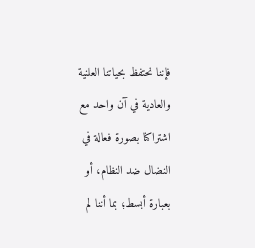فإننا نحتفظ بحياتنا العلنية والعادية في آن واحد مع اشتراكنا بصورة فعالة في النضال ضد النظام، أو بعبارة أبسط؛ بما أننا لم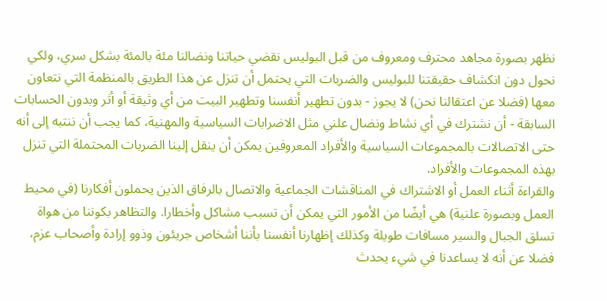نظهر بصورة مجاهد محترف ومعروف من قبل البوليس نقضي حياتنا ونضالنا مئة بالمئة بشكل سري، ولكي نحول دون انكشاف حقيقتنا للبوليس والضربات التي يحتمل أن تنزل عن هذا الطريق بالمنظمة التي نتعاون معها (فضلا عن اعتقالنا نحن) لا يجوز - بدون تطهير أنفسنا وتطهير البيت من أي وثيقة أو أثر وبدون الحسابات السابقة - أن نشترك في أي نشاط ونضال علني مثل الاضرابات السياسية والمهنية، كما يجب أن ننتبه إلى أنه حتى الاتصالات بالمجموعات السياسية والأفراد المعروفين يمكن أن ينقل إلينا الضربات المحتملة التي تنزل بهذه المجموعات والأفراد.
والقراءة أثناء العمل أو الاشتراك في المناقشات الجماعية والاتصال بالرفاق الذين يحملون أفكارنا (في محيط العمل وبصورة علنية) هي أيضًا من الأمور التي يمكن أن تسبب مشاكل وأخطارا. والتظاهر بكوننا من هواة تسلق الجبال والسير مسافات طويلة وكذلك إظهارنا أنفسنا بأننا أشخاص جريئون وذوو إرادة وأصحاب عزم، فضلا عن أنه لا يساعدنا في شيء يحدث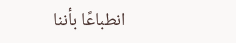انطباعًا بأننا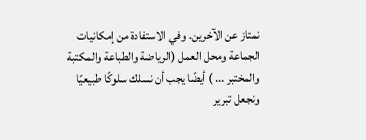نمتاز عن الآخرين. وفي الاستفادة من إمكانيات الجماعة ومحل العمل (الرياضة والطباعة والمكتبة والمختبر ... ) أيضًا يجب أن نسلك سلوكًا طبيعيًا ونجعل تبرير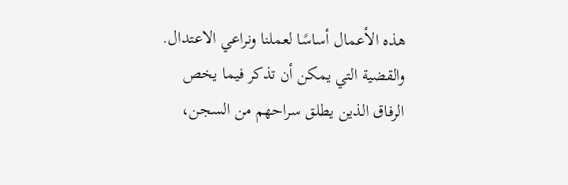هذه الأعمال أساسًا لعملنا ونراعي الاعتدال. والقضية التي يمكن أن تذكر فيما يخص الرفاق الذين يطلق سراحهم من السجن،